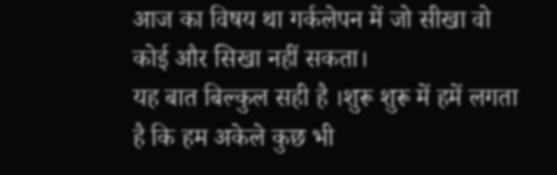आज का विषय था गर्कलेपन में जो सीखा वो कोई और सिखा नहीं सकता।
यह बात बिल्कुल सही है ।शुरू शुरू में हमें लगता है कि हम अकेले कुछ भी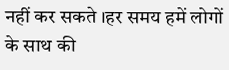नहीं कर सकते ।हर समय हमें लोगों के साथ की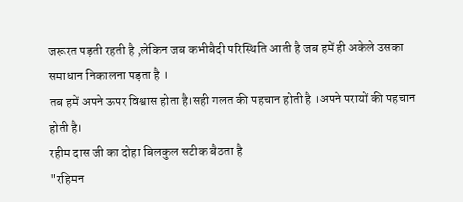जरूरत पड़ती रहती है ,लेकिन जब कभीबैदी परिस्थिति आती है जब हमें ही अकेले उसका समाधान निकालना पड़ता है ।
तब हमें अपने ऊपर विश्वास होता है।सही गलत की पहचान होती है ।अपने परायों की पहचान होती है।
रहीम दास जी का दोहा बिलकुल सटीक बैठता है
"रहिमन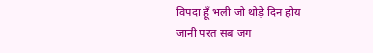विपदा हूँ भली जो थोड़े दिन होय
जानी परत सब जग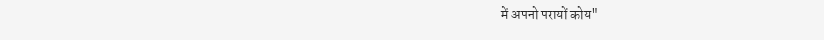में अपनो परायों कोय"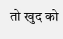तो खुद को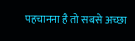पहचानना है तो सबसे अच्छा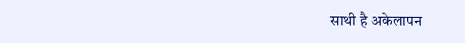साथी है अकेलापन